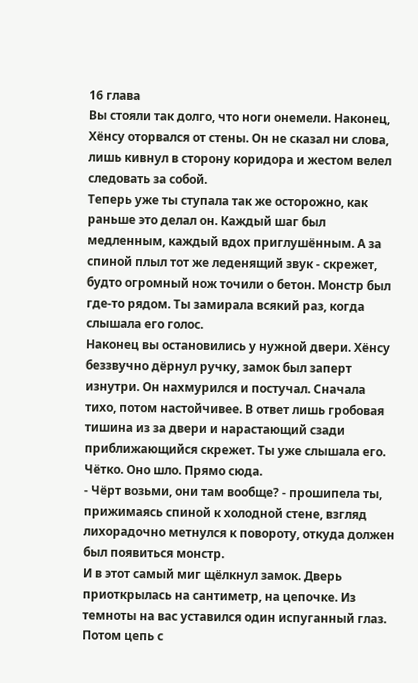16 глава
Вы стояли так долго, что ноги онемели. Наконец, Хёнсу оторвался от стены. Он не сказал ни слова, лишь кивнул в сторону коридора и жестом велел следовать за собой.
Теперь уже ты ступала так же осторожно, как раньше это делал он. Каждый шаг был медленным, каждый вдох приглушённым. А за спиной плыл тот же леденящий звук - скрежет, будто огромный нож точили о бетон. Монстр был где-то рядом. Ты замирала всякий раз, когда слышала его голос.
Наконец вы остановились у нужной двери. Хёнсу беззвучно дёрнул ручку, замок был заперт изнутри. Он нахмурился и постучал. Сначала тихо, потом настойчивее. В ответ лишь гробовая тишина из за двери и нарастающий сзади приближающийся скрежет. Ты уже слышала его. Чётко. Оно шло. Прямо сюда.
- Чёрт возьми, они там вообще? - прошипела ты, прижимаясь спиной к холодной стене, взгляд лихорадочно метнулся к повороту, откуда должен был появиться монстр.
И в этот самый миг щёлкнул замок. Дверь приоткрылась на сантиметр, на цепочке. Из темноты на вас уставился один испуганный глаз. Потом цепь с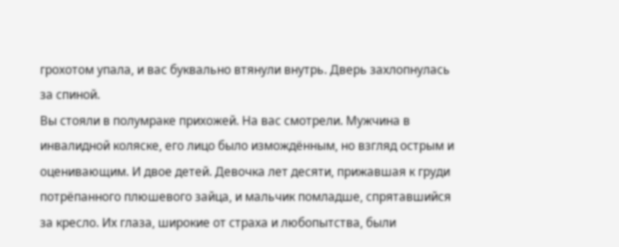грохотом упала, и вас буквально втянули внутрь. Дверь захлопнулась за спиной.
Вы стояли в полумраке прихожей. На вас смотрели. Мужчина в инвалидной коляске, его лицо было измождённым, но взгляд острым и оценивающим. И двое детей. Девочка лет десяти, прижавшая к груди потрёпанного плюшевого зайца, и мальчик помладше, спрятавшийся за кресло. Их глаза, широкие от страха и любопытства, были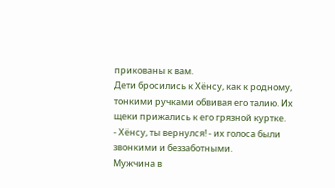прикованы к вам.
Дети бросились к Хёнсу, как к родному, тонкими ручками обвивая его талию. Их щеки прижались к его грязной куртке.
- Хёнсу, ты вернулся! - их голоса были звонкими и беззаботными.
Мужчина в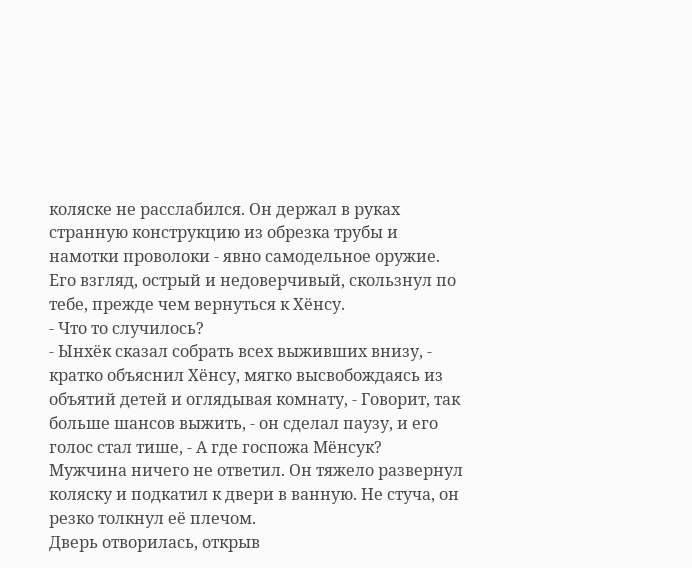коляске не расслабился. Он держал в руках странную конструкцию из обрезка трубы и намотки проволоки - явно самодельное оружие. Его взгляд, острый и недоверчивый, скользнул по тебе, прежде чем вернуться к Хёнсу.
- Что то случилось?
- Ынхёк сказал собрать всех выживших внизу, - кратко объяснил Хёнсу, мягко высвобождаясь из объятий детей и оглядывая комнату, - Говорит, так больше шансов выжить, - он сделал паузу, и его голос стал тише, - А где госпожа Мёнсук?
Мужчина ничего не ответил. Он тяжело развернул коляску и подкатил к двери в ванную. Не стуча, он резко толкнул её плечом.
Дверь отворилась, открыв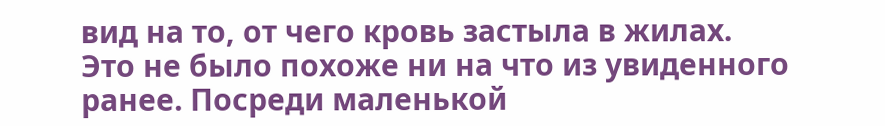вид на то, от чего кровь застыла в жилах.
Это не было похоже ни на что из увиденного ранее. Посреди маленькой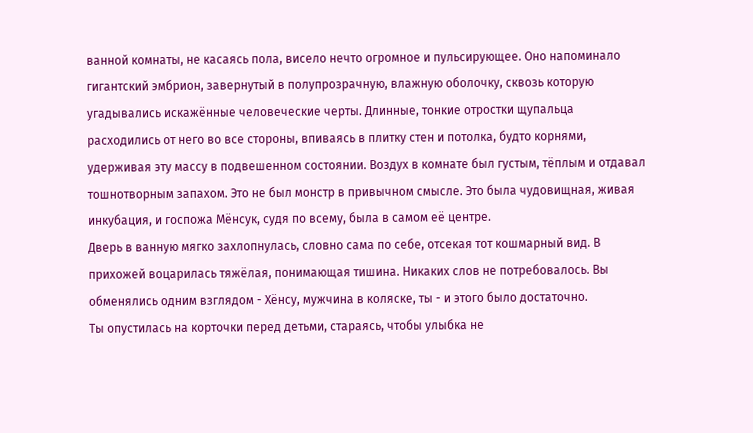ванной комнаты, не касаясь пола, висело нечто огромное и пульсирующее. Оно напоминало гигантский эмбрион, завернутый в полупрозрачную, влажную оболочку, сквозь которую угадывались искажённые человеческие черты. Длинные, тонкие отростки щупальца расходились от него во все стороны, впиваясь в плитку стен и потолка, будто корнями, удерживая эту массу в подвешенном состоянии. Воздух в комнате был густым, тёплым и отдавал тошнотворным запахом. Это не был монстр в привычном смысле. Это была чудовищная, живая инкубация, и госпожа Мёнсук, судя по всему, была в самом её центре.
Дверь в ванную мягко захлопнулась, словно сама по себе, отсекая тот кошмарный вид. В прихожей воцарилась тяжёлая, понимающая тишина. Никаких слов не потребовалось. Вы обменялись одним взглядом - Хёнсу, мужчина в коляске, ты - и этого было достаточно.
Ты опустилась на корточки перед детьми, стараясь, чтобы улыбка не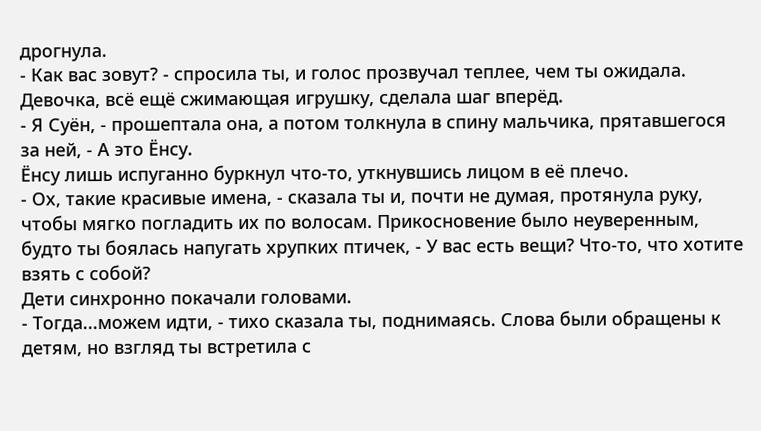дрогнула.
- Как вас зовут? - спросила ты, и голос прозвучал теплее, чем ты ожидала.
Девочка, всё ещё сжимающая игрушку, сделала шаг вперёд.
- Я Суён, - прошептала она, а потом толкнула в спину мальчика, прятавшегося за ней, - А это Ёнсу.
Ёнсу лишь испуганно буркнул что-то, уткнувшись лицом в её плечо.
- Ох, такие красивые имена, - сказала ты и, почти не думая, протянула руку, чтобы мягко погладить их по волосам. Прикосновение было неуверенным, будто ты боялась напугать хрупких птичек, - У вас есть вещи? Что-то, что хотите взять с собой?
Дети синхронно покачали головами.
- Тогда...можем идти, - тихо сказала ты, поднимаясь. Слова были обращены к детям, но взгляд ты встретила с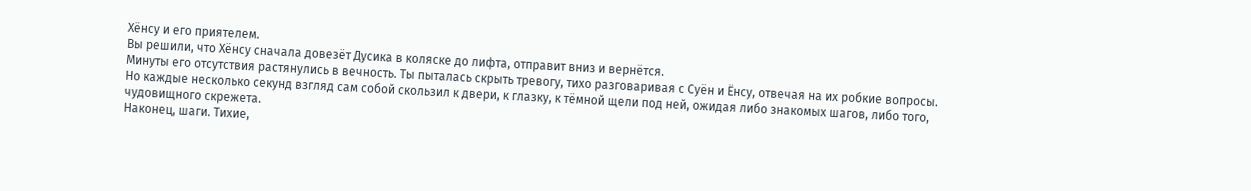Хёнсу и его приятелем.
Вы решили, что Хёнсу сначала довезёт Дусика в коляске до лифта, отправит вниз и вернётся.
Минуты его отсутствия растянулись в вечность. Ты пыталась скрыть тревогу, тихо разговаривая с Суён и Ёнсу, отвечая на их робкие вопросы. Но каждые несколько секунд взгляд сам собой скользил к двери, к глазку, к тёмной щели под ней, ожидая либо знакомых шагов, либо того, чудовищного скрежета.
Наконец, шаги. Тихие,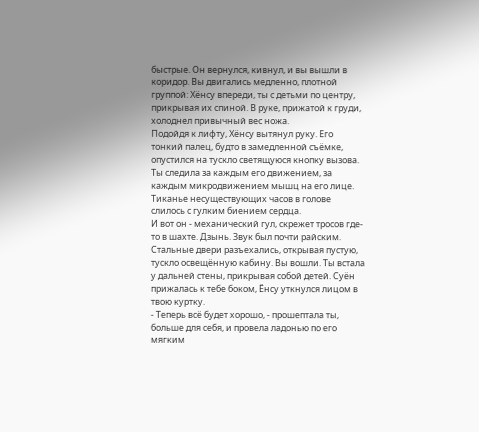быстрые. Он вернулся, кивнул, и вы вышли в коридор. Вы двигались медленно, плотной группой: Хёнсу впереди, ты с детьми по центру, прикрывая их спиной. В руке, прижатой к груди, холоднел привычный вес ножа.
Подойдя к лифту, Хёнсу вытянул руку. Его тонкий палец, будто в замедленной съёмке, опустился на тускло светящуюся кнопку вызова. Ты следила за каждым его движением, за каждым микродвижением мышц на его лице. Тиканье несуществующих часов в голове слилось с гулким биением сердца.
И вот он - механический гул, скрежет тросов где-то в шахте. Дзынь. Звук был почти райским. Стальные двери разъехались, открывая пустую, тускло освещённую кабину. Вы вошли. Ты встала у дальней стены, прикрывая собой детей. Суён прижалась к тебе боком, Ёнсу уткнулся лицом в твою куртку.
- Теперь всё будет хорошо, - прошептала ты, больше для себя, и провела ладонью по его мягким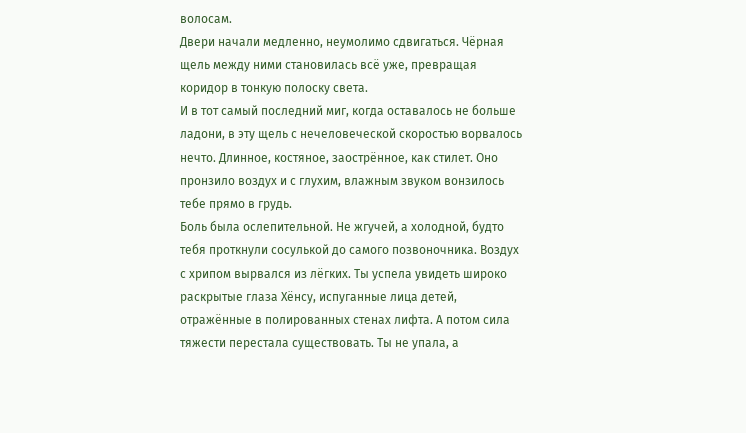волосам.
Двери начали медленно, неумолимо сдвигаться. Чёрная щель между ними становилась всё уже, превращая коридор в тонкую полоску света.
И в тот самый последний миг, когда оставалось не больше ладони, в эту щель с нечеловеческой скоростью ворвалось нечто. Длинное, костяное, заострённое, как стилет. Оно пронзило воздух и с глухим, влажным звуком вонзилось тебе прямо в грудь.
Боль была ослепительной. Не жгучей, а холодной, будто тебя проткнули сосулькой до самого позвоночника. Воздух с хрипом вырвался из лёгких. Ты успела увидеть широко раскрытые глаза Хёнсу, испуганные лица детей, отражённые в полированных стенах лифта. А потом сила тяжести перестала существовать. Ты не упала, а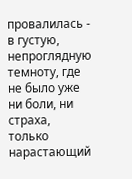провалилась - в густую, непроглядную темноту, где не было уже ни боли, ни страха, только нарастающий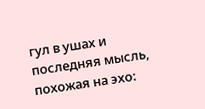гул в ушах и последняя мысль, похожая на эхо: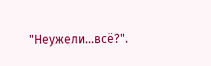"Неужели...всё?".